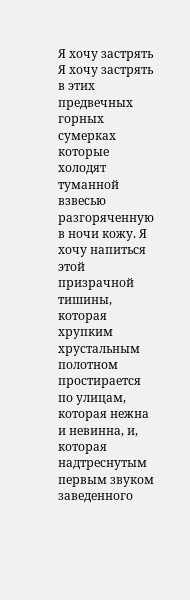Я хочу застрять Я хочу застрять в этих предвечных горных сумерках которые холодят туманной взвесью разгоряченную в ночи кожу. Я хочу напиться этой призрачной тишины, которая хрупким хрустальным полотном простирается по улицам, которая нежна и невинна, и, которая надтреснутым первым звуком заведенного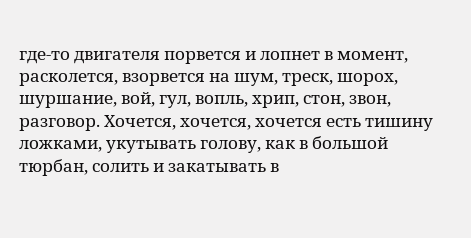где-то двигателя порвется и лопнет в момент, расколется, взорвется на шум, треск, шорох, шуршание, вой, гул, вопль, хрип, стон, звон, разговор. Хочется, хочется, хочется есть тишину ложками, укутывать голову, как в большой тюрбан, солить и закатывать в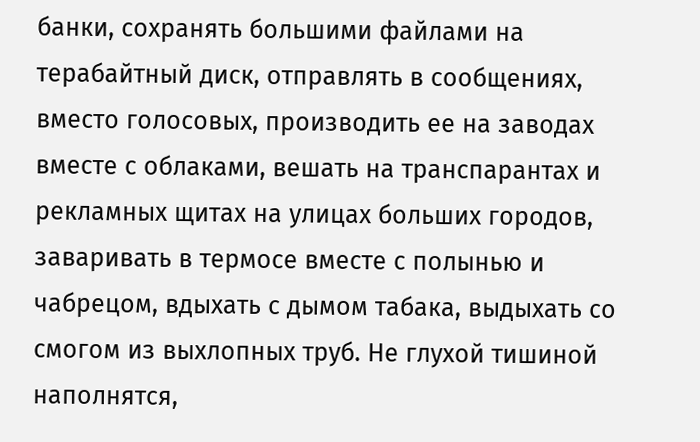банки, сохранять большими файлами на терабайтный диск, отправлять в сообщениях, вместо голосовых, производить ее на заводах вместе с облаками, вешать на транспарантах и рекламных щитах на улицах больших городов, заваривать в термосе вместе с полынью и чабрецом, вдыхать с дымом табака, выдыхать со смогом из выхлопных труб. Не глухой тишиной наполнятся,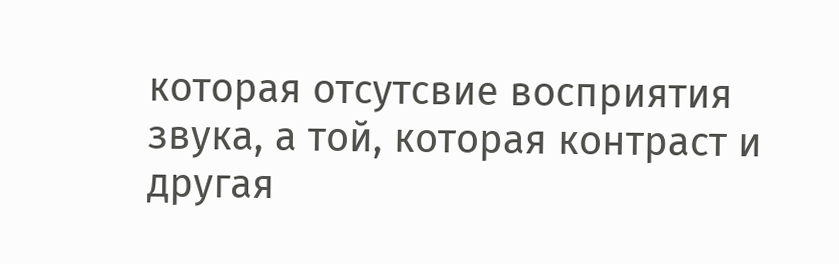которая отсутсвие восприятия звука, а той, которая контраст и другая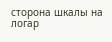сторона шкалы на логар